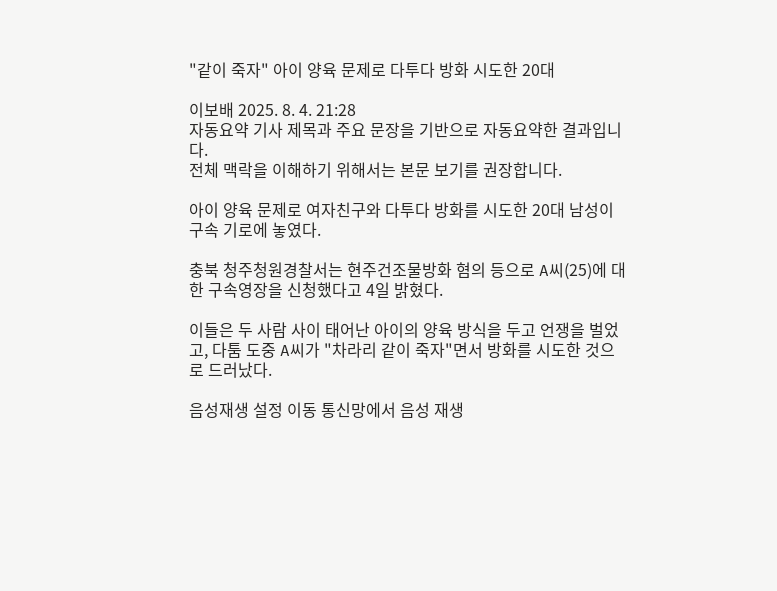"같이 죽자" 아이 양육 문제로 다투다 방화 시도한 20대

이보배 2025. 8. 4. 21:28
자동요약 기사 제목과 주요 문장을 기반으로 자동요약한 결과입니다.
전체 맥락을 이해하기 위해서는 본문 보기를 권장합니다.

아이 양육 문제로 여자친구와 다투다 방화를 시도한 20대 남성이 구속 기로에 놓였다.

충북 청주청원경찰서는 현주건조물방화 혐의 등으로 A씨(25)에 대한 구속영장을 신청했다고 4일 밝혔다.

이들은 두 사람 사이 태어난 아이의 양육 방식을 두고 언쟁을 벌었고, 다툼 도중 A씨가 "차라리 같이 죽자"면서 방화를 시도한 것으로 드러났다.

음성재생 설정 이동 통신망에서 음성 재생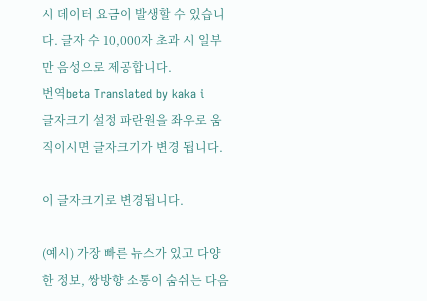시 데이터 요금이 발생할 수 있습니다. 글자 수 10,000자 초과 시 일부만 음성으로 제공합니다.
번역beta Translated by kaka i
글자크기 설정 파란원을 좌우로 움직이시면 글자크기가 변경 됩니다.

이 글자크기로 변경됩니다.

(예시) 가장 빠른 뉴스가 있고 다양한 정보, 쌍방향 소통이 숨쉬는 다음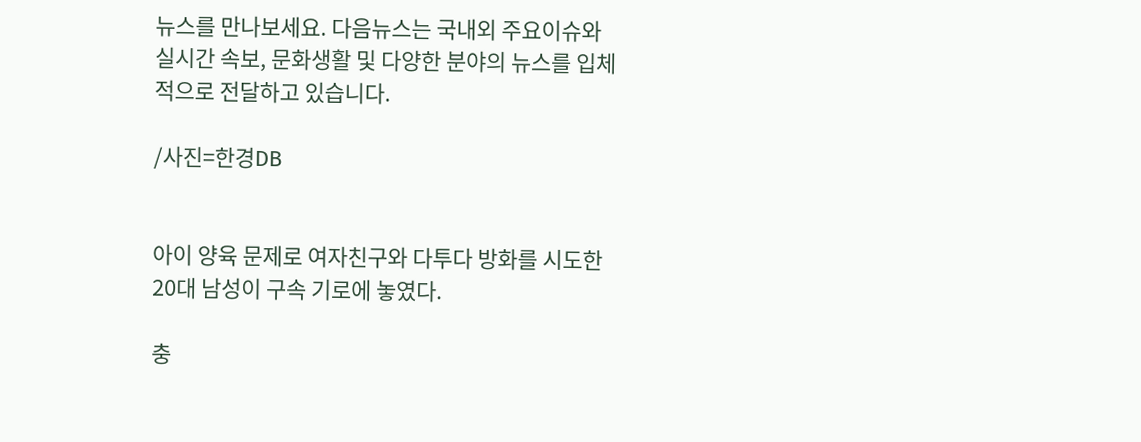뉴스를 만나보세요. 다음뉴스는 국내외 주요이슈와 실시간 속보, 문화생활 및 다양한 분야의 뉴스를 입체적으로 전달하고 있습니다.

/사진=한경DB


아이 양육 문제로 여자친구와 다투다 방화를 시도한 20대 남성이 구속 기로에 놓였다.

충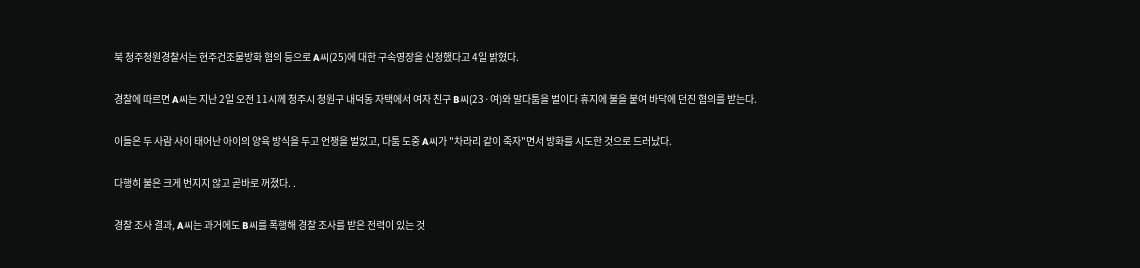북 청주청원경찰서는 현주건조물방화 혐의 등으로 A씨(25)에 대한 구속영장을 신청했다고 4일 밝혔다.

경찰에 따르면 A씨는 지난 2일 오전 11시께 청주시 청원구 내덕동 자택에서 여자 친구 B씨(23·여)와 말다툼을 벌이다 휴지에 불을 붙여 바닥에 던진 혐의를 받는다.

이들은 두 사람 사이 태어난 아이의 양육 방식을 두고 언쟁을 벌었고, 다툼 도중 A씨가 "차라리 같이 죽자"면서 방화를 시도한 것으로 드러났다.

다행히 불은 크게 번지지 않고 곧바로 꺼졌다. .

경찰 조사 결과, A씨는 과거에도 B씨를 폭행해 경찰 조사를 받은 전력이 있는 것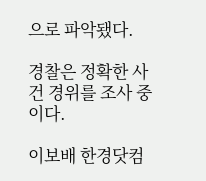으로 파악됐다.

경찰은 정확한 사건 경위를 조사 중이다.

이보배 한경닷컴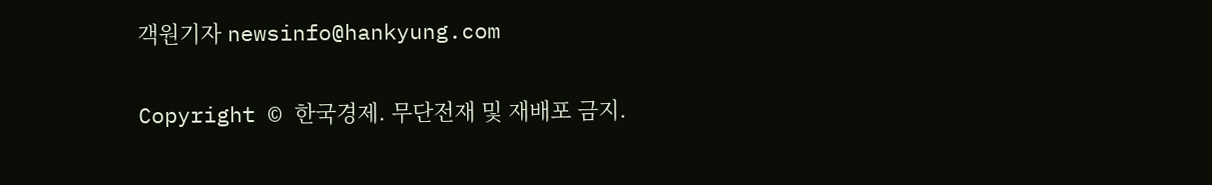객원기자 newsinfo@hankyung.com

Copyright © 한국경제. 무단전재 및 재배포 금지.